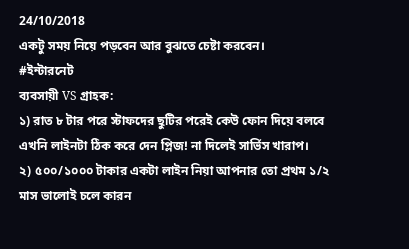24/10/2018
একটু সময় নিয়ে পড়বেন আর বুঝতে চেষ্টা করবেন।
#ইন্টারনেট
ব্যবসায়ী VS গ্রাহক:
১) রাত ৮ টার পরে স্টাফদের ছুটির পরেই কেউ ফোন দিয়ে বলবে এখনি লাইনটা ঠিক করে দেন প্লিজ! না দিলেই সার্ভিস খারাপ।
২) ৫০০/১০০০ টাকার একটা লাইন নিয়া আপনার তো প্রথম ১/২ মাস ভালোই চলে কারন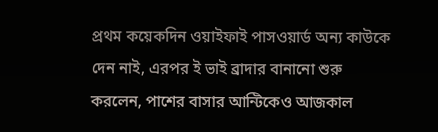প্রথম কয়েকদিন ওয়াইফাই পাসওয়ার্ড অন্য কাউকে দেন নাই, এরপর ই ভাই ব্রাদার বানানো শুরু করলেন, পাশের বাসার আন্টিকেও আজকাল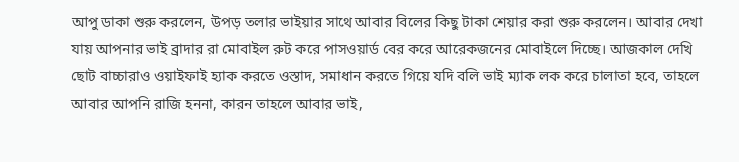আপু ডাকা শুরু করলেন, উপড় তলার ভাইয়ার সাথে আবার বিলের কিছু টাকা শেয়ার করা শুরু করলেন। আবার দেখা যায় আপনার ভাই ব্রাদার রা মোবাইল রুট করে পাসওয়ার্ড বের করে আরেকজনের মোবাইলে দিচ্ছে। আজকাল দেখি ছোট বাচ্চারাও ওয়াইফাই হ্যাক করতে ওস্তাদ, সমাধান করতে গিয়ে যদি বলি ভাই ম্যাক লক করে চালাতা হবে, তাহলে আবার আপনি রাজি হননা, কারন তাহলে আবার ভাই,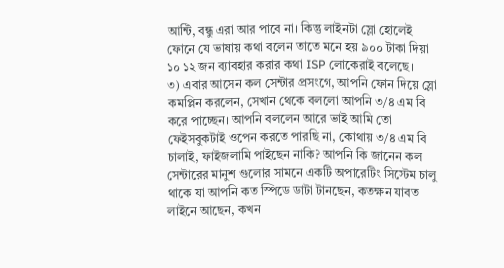আন্টি, বন্ধু এরা আর পাবে না। কিন্তু লাইনটা স্লো হোলেই ফোনে যে ভাষায় কথা বলেন তাতে মনে হয় ৯০০ টাকা দিয়া ১০ ১২ জন ব্যাবহার করার কথা ISP লোকেরাই বলেছে।
৩) এবার আসেন কল সেন্টার প্রসংগে, আপনি ফোন দিয়ে স্লো কমপ্লিন করলেন, সেখান থেকে বললো আপনি ৩/৪ এম বি করে পাচ্ছেন। আপনি বললেন আরে ভাই আমি তো ফেইসবুকটাই ওপেন করতে পারছি না, কোথায় ৩/৪ এম বি চালাই, ফাইজলামি পাইছেন নাকি? আপনি কি জানেন কল সেন্টারের মানুশ গুলোর সামনে একটি অপারেটিং সিস্টেম চালু থাকে যা আপনি কত স্পিডে ডাটা টানছেন, কতক্ষন যাবত লাইনে আছেন, কখন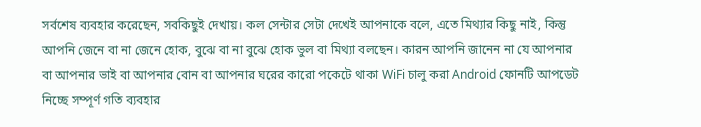সর্বশেষ ব্যবহার করেছেন, সবকিছুই দেখায়। কল সেন্টার সেটা দেখেই আপনাকে বলে, এতে মিথ্যার কিছু নাই, কিন্তু আপনি জেনে বা না জেনে হোক, বুঝে বা না বুঝে হোক ভুল বা মিথ্যা বলছেন। কারন আপনি জানেন না যে আপনার বা আপনার ভাই বা আপনার বোন বা আপনার ঘরের কারো পকেটে থাকা WiFi চালু করা Android ফোনটি আপডেট নিচ্ছে সম্পূর্ণ গতি ব্যবহার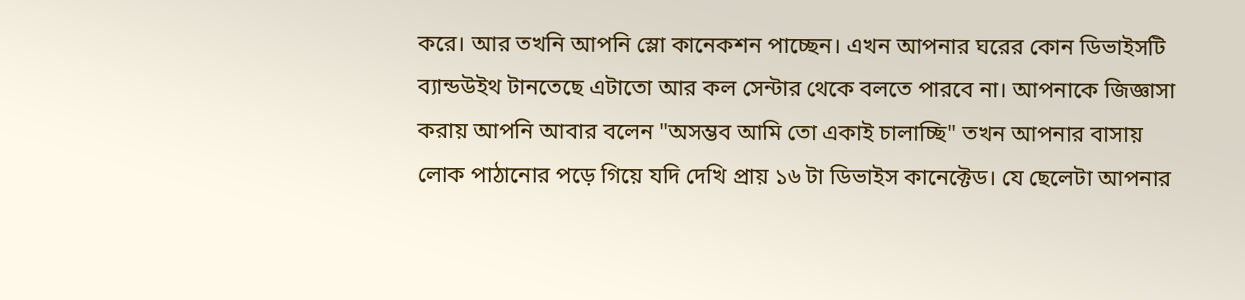করে। আর তখনি আপনি স্লো কানেকশন পাচ্ছেন। এখন আপনার ঘরের কোন ডিভাইসটি ব্যান্ডউইথ টানতেছে এটাতো আর কল সেন্টার থেকে বলতে পারবে না। আপনাকে জিজ্ঞাসা করায় আপনি আবার বলেন "অসম্ভব আমি তো একাই চালাচ্ছি" তখন আপনার বাসায় লোক পাঠানোর পড়ে গিয়ে যদি দেখি প্রায় ১৬ টা ডিভাইস কানেক্টেড। যে ছেলেটা আপনার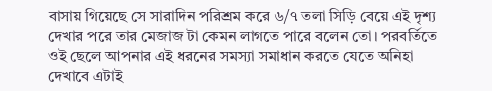বাসায় গিয়েছে সে সারাদিন পরিশ্রম করে ৬/৭ তলা সিড়ি বেয়ে এই দৃশ্য দেখার পরে তার মেজাজ টা কেমন লাগতে পারে বলেন তো। পরবর্তিতে ওই ছেলে আপনার এই ধরনের সমস্যা সমাধান করতে যেতে অনিহা দেখাবে এটাই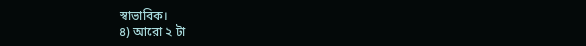স্বাভাবিক।
৪) আরো ২ টা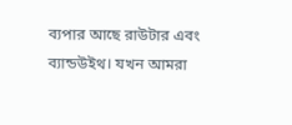ব্যপার আছে রাউটার এবং ব্যান্ডউইথ। যখন আমরা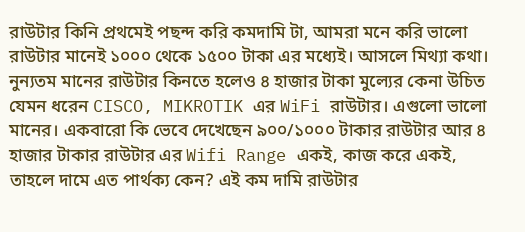রাউটার কিনি প্রথমেই পছন্দ করি কমদামি টা, আমরা মনে করি ভালো রাউটার মানেই ১০০০ থেকে ১৫০০ টাকা এর মধ্যেই। আসলে মিথ্যা কথা। নুন্যতম মানের রাউটার কিনতে হলেও ৪ হাজার টাকা মুল্যের কেনা উচিত যেমন ধরেন CISCO, MIKROTIK এর WiFi রাউটার। এগুলো ভালো মানের। একবারো কি ভেবে দেখেছেন ৯০০/১০০০ টাকার রাউটার আর ৪ হাজার টাকার রাউটার এর Wifi Range একই, কাজ করে একই, তাহলে দামে এত পার্থক্য কেন? এই কম দামি রাউটার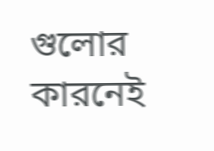গুলোর কারনেই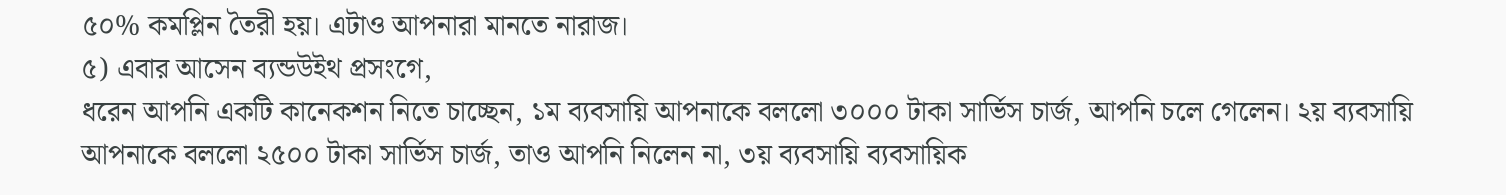৫০% কমপ্লিন তৈরী হয়। এটাও আপনারা মানতে নারাজ।
৫) এবার আসেন ব্যন্ডউইথ প্রসংগে,
ধরেন আপনি একটি কানেকশন নিতে চাচ্ছেন, ১ম ব্যবসায়ি আপনাকে বললো ৩০০০ টাকা সার্ভিস চার্জ, আপনি চলে গেলেন। ২য় ব্যবসায়ি আপনাকে বললো ২৫০০ টাকা সার্ভিস চার্জ, তাও আপনি নিলেন না, ৩য় ব্যবসায়ি ব্যবসায়িক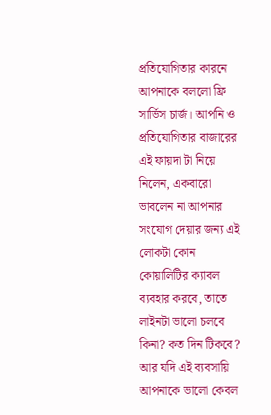প্রতিযোগিতার কারনে আপনাকে বললো ফ্রি সার্ভিস চার্জ। আপনি ও প্রতিযোগিতার বাজারের এই ফায়দা টা নিয়ে নিলেন, একবারো ভাবলেন না আপনার সংযোগ দেয়ার জন্য এই লোকটা কোন কোয়ালিটির ক্যাবল ব্যবহার করবে, তাতে লাইনটা ভালো চলবে কিনা? কত দিন টিকবে?
আর যদি এই ব্যবসায়ি আপনাকে ভালো কেবল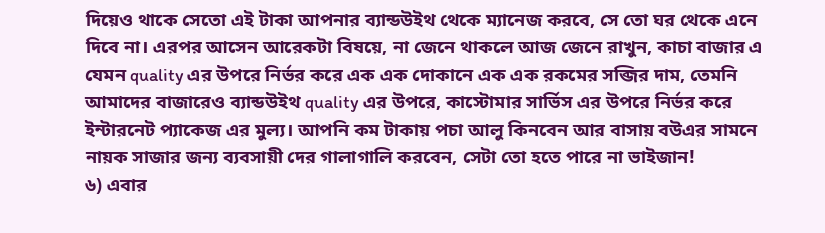দিয়েও থাকে সেতো এই টাকা আপনার ব্যান্ডউইথ থেকে ম্যানেজ করবে, সে তো ঘর থেকে এনে দিবে না। এরপর আসেন আরেকটা বিষয়ে, না জেনে থাকলে আজ জেনে রাখুন, কাচা বাজার এ যেমন quality এর উপরে নির্ভর করে এক এক দোকানে এক এক রকমের সব্জির দাম, তেমনি আমাদের বাজারেও ব্যান্ডউইথ quality এর উপরে, কাস্টোমার সার্ভিস এর উপরে নির্ভর করে ইন্টারনেট প্যাকেজ এর মুল্য। আপনি কম টাকায় পচা আলু কিনবেন আর বাসায় বউএর সামনে নায়ক সাজার জন্য ব্যবসায়ী দের গালাগালি করবেন, সেটা তো হতে পারে না ভাইজান!
৬) এবার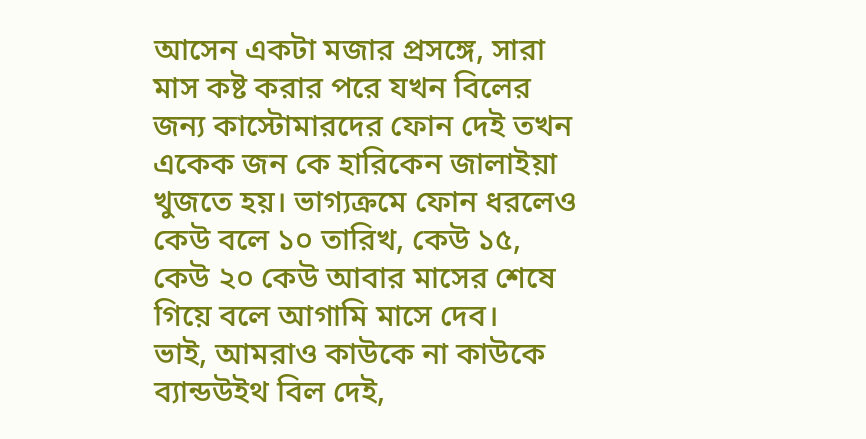আসেন একটা মজার প্রসঙ্গে, সারা মাস কষ্ট করার পরে যখন বিলের জন্য কাস্টোমারদের ফোন দেই তখন একেক জন কে হারিকেন জালাইয়া খুজতে হয়। ভাগ্যক্রমে ফোন ধরলেও কেউ বলে ১০ তারিখ, কেউ ১৫, কেউ ২০ কেউ আবার মাসের শেষে গিয়ে বলে আগামি মাসে দেব।
ভাই, আমরাও কাউকে না কাউকে ব্যান্ডউইথ বিল দেই,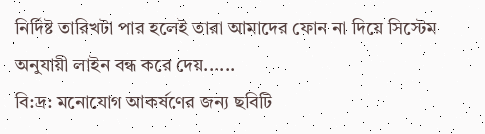নির্দিষ্ট তারিখটা পার হলেই তারা আমাদের ফোন না দিয়ে সিস্টেম অনুযায়ী লাইন বন্ধ করে দেয়......
বি:দ্র: মনোযোগ আকর্ষণের জন্য ছবিটি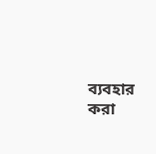ব্যবহার করা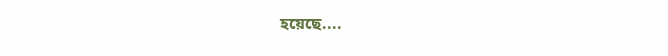হয়েছে....